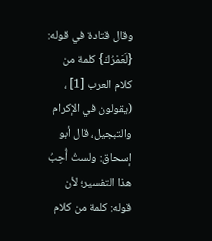وقال قتادة في قوله: {لَعَمْرُكَ} كلمة من كلام العرب [1] ، (يقولون في الإكرام والتبجيل، قال أبو إسحاق: ولستُ أُحِبُ هذا التفسير؛ لأن قوله: كلمة من كلام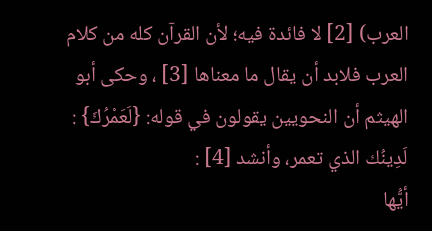العرب) [2] لا فائدة فيه؛ لأن القرآن كله من كلام العرب فلابد أن يقال ما معناها [3] ، وحكى أبو الهيثم أن النحويين يقولون في قوله: {لَعَمْرُكَ} : لَدِينُك الذي تعمر، وأنشد [4] :
أيُّها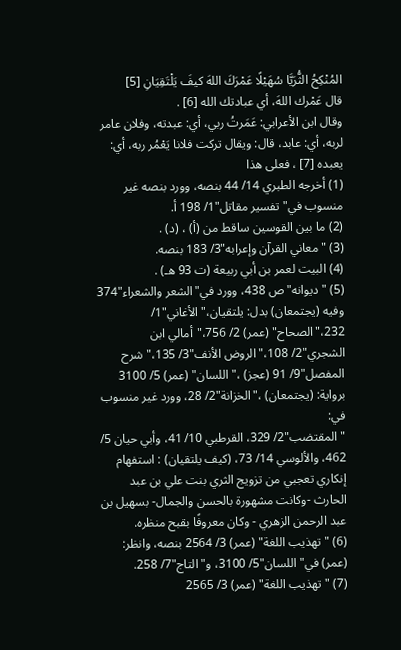المُنْكِحُ الثُّرَيَّا سُهَيْلًا عَمْرَكَ اللهَ كيفَ يَلْتَقِيَانِ [5]
قال عَمْرك اللهَ، أي عبادتك الله [6] .
وقال ابن الأعرابي: عَمَرتُ ربي، أي: عبدته، وفلان عامر لربه، أي: عابد، قال: ويقال تركت فلانا يَعْمُر ربه، أي: يعبده [7] ، فعلى هذا
(1) أخرجه الطبري 14/ 44 بنصه، وورد بنصه غير منسوب في"تفسير مقاتل"1/ 198 أ.
(2) ما بين القوسين ساقط من (أ) ، (د) .
(3) "معاني القرآن وإعرابه"3/ 183 بنصه.
(4) البيت لعمر بن أبي ربيعة (ت 93 هـ) .
(5) "ديوانه"ص 438، وورد في"الشعر والشعراء"374 وفيه (يجتمعان) بدل: يلتقيان،"الأغاني"1/ 232،"الصحاح" (عمر) 2/ 756،"أمالي ابن الشجري"2/ 108،"الروض الأنف"3/ 135،"شرح المفصل"9/ 91 (عجز) ،"اللسان" (عمر) 5/ 3100 برواية: (يجتمعان) ،"الخزانة"2/ 28، وورد غير منسوب في:
"المقتضب"2/ 329، القرطبي 10/ 41، وأبي حيان 5/ 462، والألوسي 14/ 73، (كيف يلتقيان) : استفهام إنكاري تعجبي من تزويج الثري بنت علي بن عبد الحارث -وكانت مشهورة بالحسن والجمال- بسهيل بن عبد الرحمن الزهري - وكان معروفًا بقبح منظره.
(6) "تهذيب اللغة" (عمر) 3/ 2564 بنصه، وانظر: (عمر) في"اللسان"5/ 3100، و"التاج"7/ 258.
(7) "تهذيب اللغة" (عمر) 3/ 2565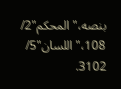بنصه،"المحكم"2/ 108،"اللسان"5/ 3102.